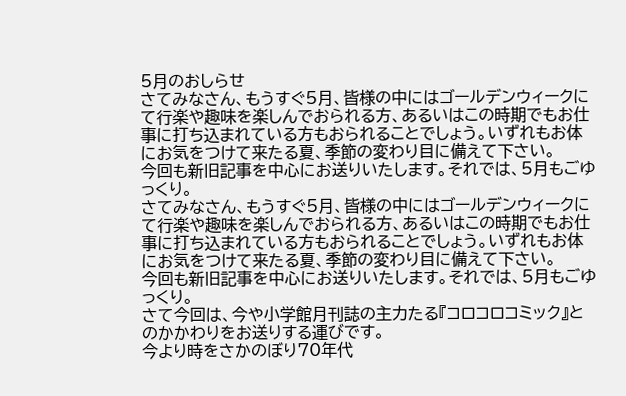5月のおしらせ
さてみなさん、もうすぐ5月、皆様の中にはゴールデンウィークにて行楽や趣味を楽しんでおられる方、あるいはこの時期でもお仕事に打ち込まれている方もおられることでしょう。いずれもお体にお気をつけて来たる夏、季節の変わり目に備えて下さい。
今回も新旧記事を中心にお送りいたします。それでは、5月もごゆっくり。
さてみなさん、もうすぐ5月、皆様の中にはゴールデンウィークにて行楽や趣味を楽しんでおられる方、あるいはこの時期でもお仕事に打ち込まれている方もおられることでしょう。いずれもお体にお気をつけて来たる夏、季節の変わり目に備えて下さい。
今回も新旧記事を中心にお送りいたします。それでは、5月もごゆっくり。
さて今回は、今や小学館月刊誌の主力たる『コロコロコミック』とのかかわりをお送りする運びです。
今より時をさかのぼり70年代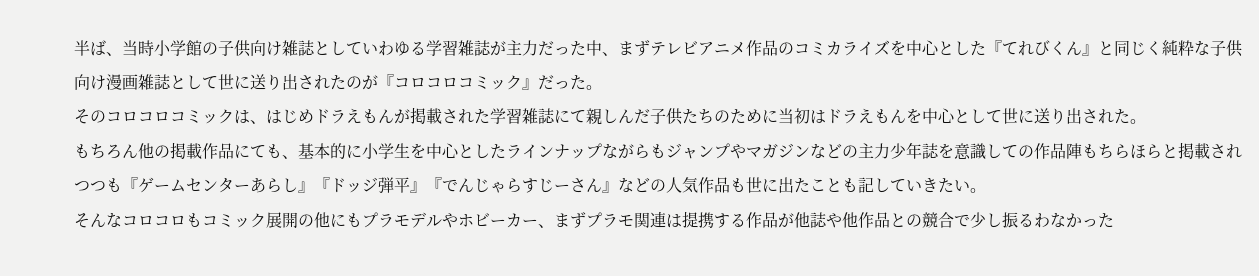半ば、当時小学館の子供向け雑誌としていわゆる学習雑誌が主力だった中、まずテレビアニメ作品のコミカライズを中心とした『てれびくん』と同じく純粋な子供向け漫画雑誌として世に送り出されたのが『コロコロコミック』だった。
そのコロコロコミックは、はじめドラえもんが掲載された学習雑誌にて親しんだ子供たちのために当初はドラえもんを中心として世に送り出された。
もちろん他の掲載作品にても、基本的に小学生を中心としたラインナップながらもジャンプやマガジンなどの主力少年誌を意識しての作品陣もちらほらと掲載されつつも『ゲームセンターあらし』『ドッジ弾平』『でんじゃらすじーさん』などの人気作品も世に出たことも記していきたい。
そんなコロコロもコミック展開の他にもプラモデルやホビーカー、まずプラモ関連は提携する作品が他誌や他作品との競合で少し振るわなかった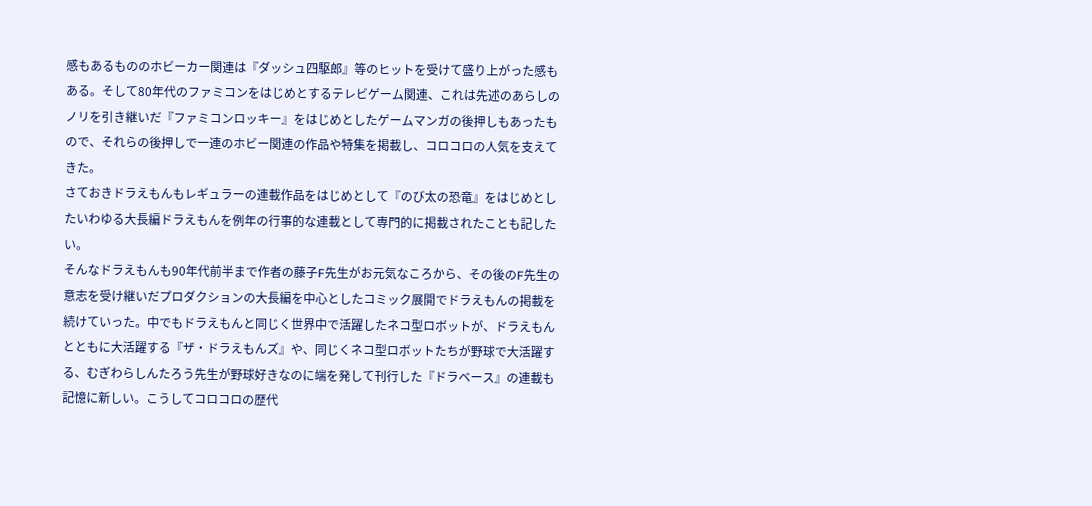感もあるもののホビーカー関連は『ダッシュ四駆郎』等のヒットを受けて盛り上がった感もある。そして80年代のファミコンをはじめとするテレビゲーム関連、これは先述のあらしのノリを引き継いだ『ファミコンロッキー』をはじめとしたゲームマンガの後押しもあったもので、それらの後押しで一連のホビー関連の作品や特集を掲載し、コロコロの人気を支えてきた。
さておきドラえもんもレギュラーの連載作品をはじめとして『のび太の恐竜』をはじめとしたいわゆる大長編ドラえもんを例年の行事的な連載として専門的に掲載されたことも記したい。
そんなドラえもんも90年代前半まで作者の藤子F先生がお元気なころから、その後のF先生の意志を受け継いだプロダクションの大長編を中心としたコミック展開でドラえもんの掲載を続けていった。中でもドラえもんと同じく世界中で活躍したネコ型ロボットが、ドラえもんとともに大活躍する『ザ・ドラえもんズ』や、同じくネコ型ロボットたちが野球で大活躍する、むぎわらしんたろう先生が野球好きなのに端を発して刊行した『ドラベース』の連載も記憶に新しい。こうしてコロコロの歴代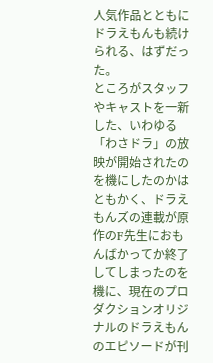人気作品とともにドラえもんも続けられる、はずだった。
ところがスタッフやキャストを一新した、いわゆる「わさドラ」の放映が開始されたのを機にしたのかはともかく、ドラえもんズの連載が原作のF先生におもんばかってか終了してしまったのを機に、現在のプロダクションオリジナルのドラえもんのエピソードが刊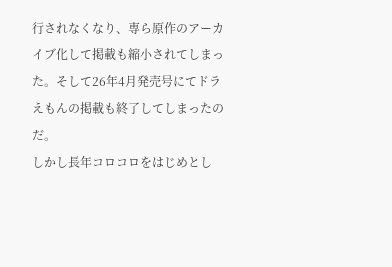行されなくなり、専ら原作のアーカイブ化して掲載も縮小されてしまった。そして26年4月発売号にてドラえもんの掲載も終了してしまったのだ。
しかし長年コロコロをはじめとし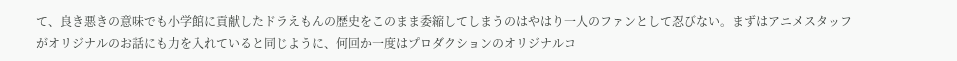て、良き悪きの意味でも小学館に貢献したドラえもんの歴史をこのまま委縮してしまうのはやはり一人のファンとして忍びない。まずはアニメスタッフがオリジナルのお話にも力を入れていると同じように、何回か一度はプロダクションのオリジナルコ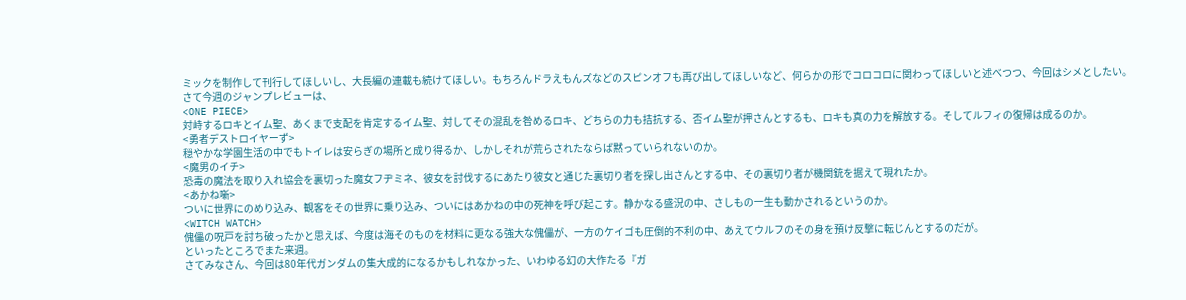ミックを制作して刊行してほしいし、大長編の連載も続けてほしい。もちろんドラえもんズなどのスピンオフも再び出してほしいなど、何らかの形でコロコロに関わってほしいと述べつつ、今回はシメとしたい。
さて今週のジャンプレビューは、
<ONE PIECE>
対峙するロキとイム聖、あくまで支配を肯定するイム聖、対してその混乱を咎めるロキ、どちらの力も拮抗する、否イム聖が押さんとするも、ロキも真の力を解放する。そしてルフィの復帰は成るのか。
<勇者デストロイヤーず>
穏やかな学園生活の中でもトイレは安らぎの場所と成り得るか、しかしそれが荒らされたならば黙っていられないのか。
<魔男のイチ>
恐毒の魔法を取り入れ協会を裏切った魔女フヂミネ、彼女を討伐するにあたり彼女と通じた裏切り者を探し出さんとする中、その裏切り者が機関銃を据えて現れたか。
<あかね噺>
ついに世界にのめり込み、観客をその世界に乗り込み、ついにはあかねの中の死神を呼び起こす。静かなる盛況の中、さしもの一生も動かされるというのか。
<WITCH WATCH>
傀儡の呪戸を討ち破ったかと思えば、今度は海そのものを材料に更なる強大な傀儡が、一方のケイゴも圧倒的不利の中、あえてウルフのその身を預け反撃に転じんとするのだが。
といったところでまた来週。
さてみなさん、今回は80年代ガンダムの集大成的になるかもしれなかった、いわゆる幻の大作たる『ガ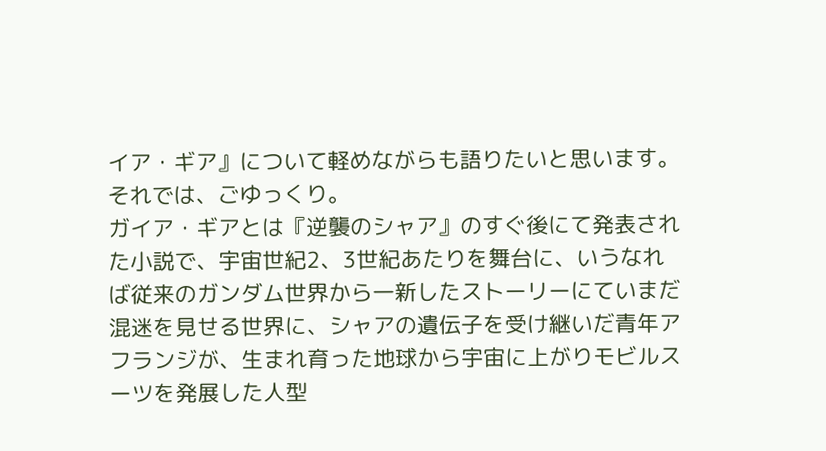イア・ギア』について軽めながらも語りたいと思います。それでは、ごゆっくり。
ガイア・ギアとは『逆襲のシャア』のすぐ後にて発表された小説で、宇宙世紀2、3世紀あたりを舞台に、いうなれば従来のガンダム世界から一新したストーリーにていまだ混迷を見せる世界に、シャアの遺伝子を受け継いだ青年アフランジが、生まれ育った地球から宇宙に上がりモビルスーツを発展した人型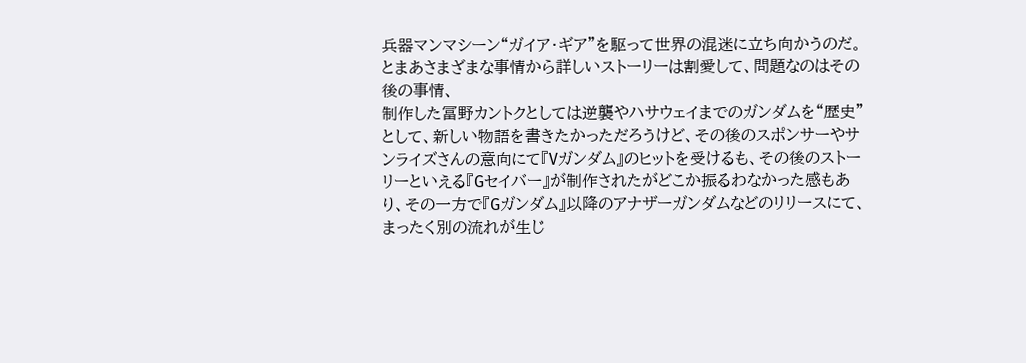兵器マンマシーン“ガイア・ギア”を駆って世界の混迷に立ち向かうのだ。とまあさまざまな事情から詳しいストーリーは割愛して、問題なのはその後の事情、
制作した冨野カントクとしては逆襲やハサウェイまでのガンダムを“歴史”として、新しい物語を書きたかっただろうけど、その後のスポンサーやサンライズさんの意向にて『Vガンダム』のヒットを受けるも、その後のストーリーといえる『Gセイバー』が制作されたがどこか振るわなかった感もあり、その一方で『Gガンダム』以降のアナザーガンダムなどのリリースにて、まったく別の流れが生じ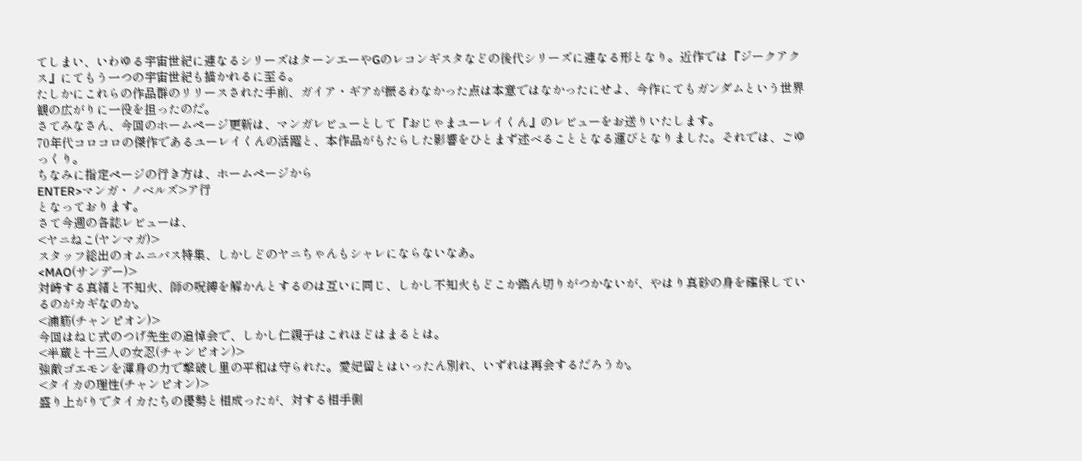てしまい、いわゆる宇宙世紀に連なるシリーズはターンエーやGのレコンギスタなどの後代シリーズに連なる形となり。近作では『ジークアクス』にてもう一つの宇宙世紀も描かれるに至る。
たしかにこれらの作品群のリリースされた手前、ガイア・ギアが振るわなかった点は本意ではなかったにせよ、今作にてもガンダムという世界観の広がりに一役を担ったのだ。
さてみなさん、今回のホームページ更新は、マンガレビューとして『おじゃまユーレイくん』のレビューをお送りいたします。
70年代コロコロの傑作であるユーレイくんの活躍と、本作品がもたらした影響をひとまず述べることとなる運びとなりました。それでは、ごゆっくり。
ちなみに指定ページの行き方は、ホームページから
ENTER>マンガ・ノベルズ>ア行
となっております。
さて今週の各誌レビューは、
<ヤニねこ(ヤンマガ)>
スタッフ総出のオムニバス特集、しかしどのヤニちゃんもシャレにならないなあ。
<MAO(サンデー)>
対峙する真緒と不知火、師の呪縛を解かんとするのは互いに同じ、しかし不知火もどこか踏ん切りがつかないが、やはり真砂の身を確保しているのがカギなのか。
<浦筋(チャンピオン)>
今回はねじ式のつげ先生の追悼会で、しかし仁親子はこれほどはまるとは。
<半蔵と十三人の女忍(チャンピオン)>
強敵ゴエモンを渾身の力で撃破し里の平和は守られた。愛妃留とはいったん別れ、いずれは再会するだろうか。
<タイカの理性(チャンピオン)>
盛り上がりでタイカたちの優勢と相成ったが、対する相手側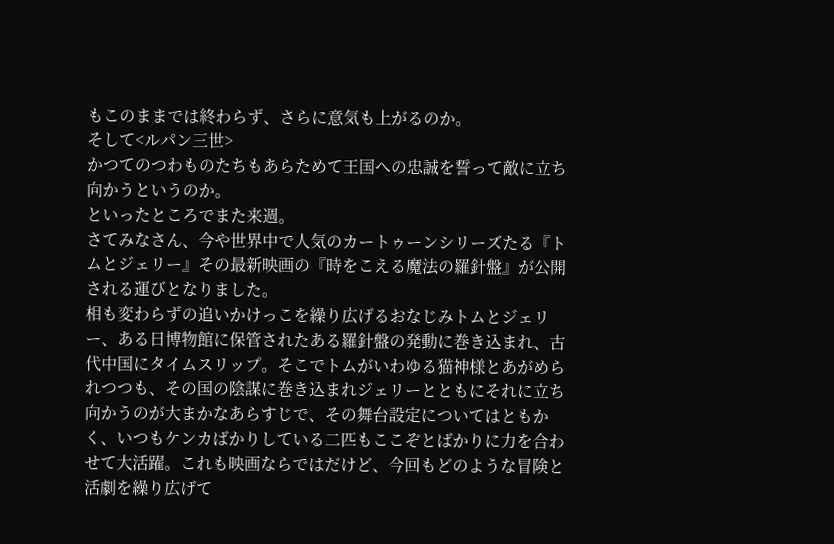もこのままでは終わらず、さらに意気も上がるのか。
そして<ルパン三世>
かつてのつわものたちもあらためて王国への忠誠を誓って敵に立ち向かうというのか。
といったところでまた来週。
さてみなさん、今や世界中で人気のカートゥーンシリーズたる『トムとジェリー』その最新映画の『時をこえる魔法の羅針盤』が公開される運びとなりました。
相も変わらずの追いかけっこを繰り広げるおなじみトムとジェリー、ある日博物館に保管されたある羅針盤の発動に巻き込まれ、古代中国にタイムスリップ。そこでトムがいわゆる猫神様とあがめられつつも、その国の陰謀に巻き込まれジェリーとともにそれに立ち向かうのが大まかなあらすじで、その舞台設定についてはともかく、いつもケンカばかりしている二匹もここぞとばかりに力を合わせて大活躍。これも映画ならではだけど、今回もどのような冒険と活劇を繰り広げて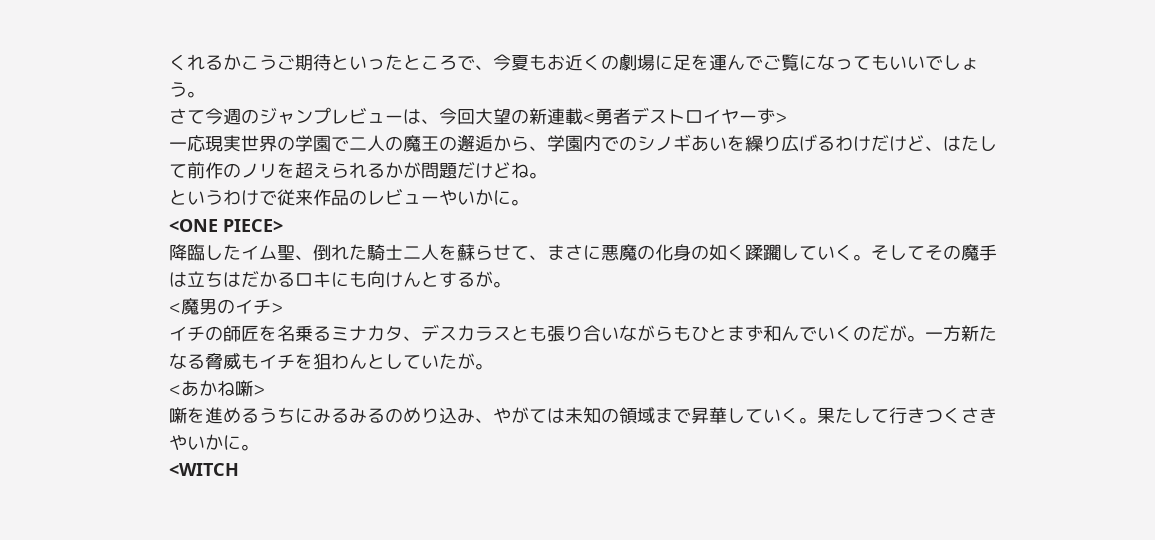くれるかこうご期待といったところで、今夏もお近くの劇場に足を運んでご覧になってもいいでしょう。
さて今週のジャンプレビューは、今回大望の新連載<勇者デストロイヤーず>
一応現実世界の学園で二人の魔王の邂逅から、学園内でのシノギあいを繰り広げるわけだけど、はたして前作のノリを超えられるかが問題だけどね。
というわけで従来作品のレビューやいかに。
<ONE PIECE>
降臨したイム聖、倒れた騎士二人を蘇らせて、まさに悪魔の化身の如く蹂躙していく。そしてその魔手は立ちはだかるロキにも向けんとするが。
<魔男のイチ>
イチの師匠を名乗るミナカタ、デスカラスとも張り合いながらもひとまず和んでいくのだが。一方新たなる脅威もイチを狙わんとしていたが。
<あかね噺>
噺を進めるうちにみるみるのめり込み、やがては未知の領域まで昇華していく。果たして行きつくさきやいかに。
<WITCH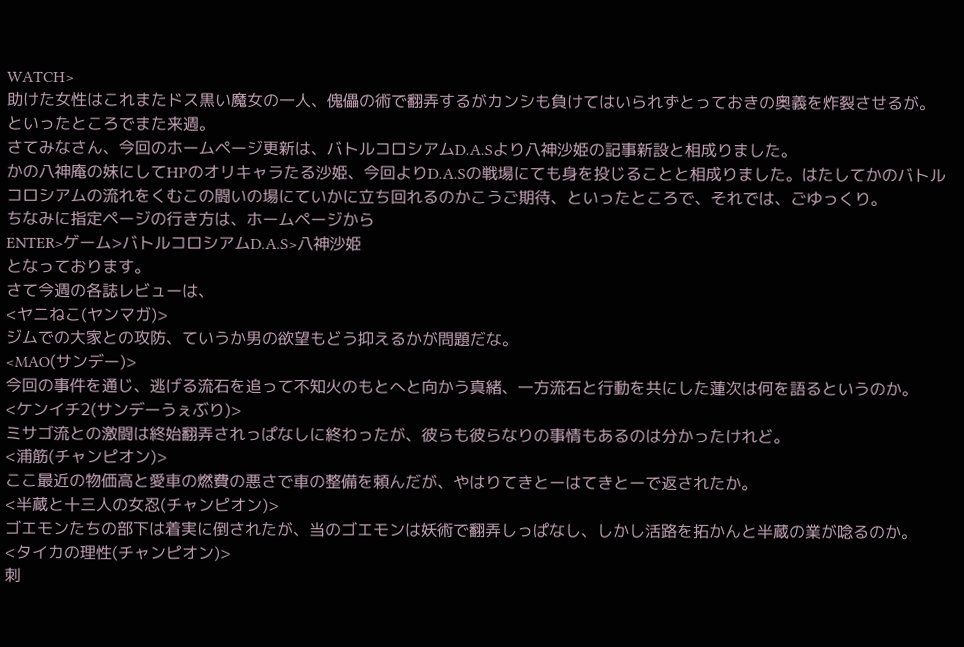WATCH>
助けた女性はこれまたドス黒い魔女の一人、傀儡の術で翻弄するがカンシも負けてはいられずとっておきの奥義を炸裂させるが。
といったところでまた来週。
さてみなさん、今回のホームページ更新は、バトルコロシアムD.A.Sより八神沙姫の記事新設と相成りました。
かの八神庵の妹にしてHPのオリキャラたる沙姫、今回よりD.A.Sの戦場にても身を投じることと相成りました。はたしてかのバトルコロシアムの流れをくむこの闘いの場にていかに立ち回れるのかこうご期待、といったところで、それでは、ごゆっくり。
ちなみに指定ページの行き方は、ホームページから
ENTER>ゲーム>バトルコロシアムD.A.S>八神沙姫
となっております。
さて今週の各誌レビューは、
<ヤニねこ(ヤンマガ)>
ジムでの大家との攻防、ていうか男の欲望もどう抑えるかが問題だな。
<MAO(サンデー)>
今回の事件を通じ、逃げる流石を追って不知火のもとへと向かう真緒、一方流石と行動を共にした蓮次は何を語るというのか。
<ケンイチ2(サンデーうぇぶり)>
ミサゴ流との激闘は終始翻弄されっぱなしに終わったが、彼らも彼らなりの事情もあるのは分かったけれど。
<浦筋(チャンピオン)>
ここ最近の物価高と愛車の燃費の悪さで車の整備を頼んだが、やはりてきとーはてきとーで返されたか。
<半蔵と十三人の女忍(チャンピオン)>
ゴエモンたちの部下は着実に倒されたが、当のゴエモンは妖術で翻弄しっぱなし、しかし活路を拓かんと半蔵の業が唸るのか。
<タイカの理性(チャンピオン)>
刺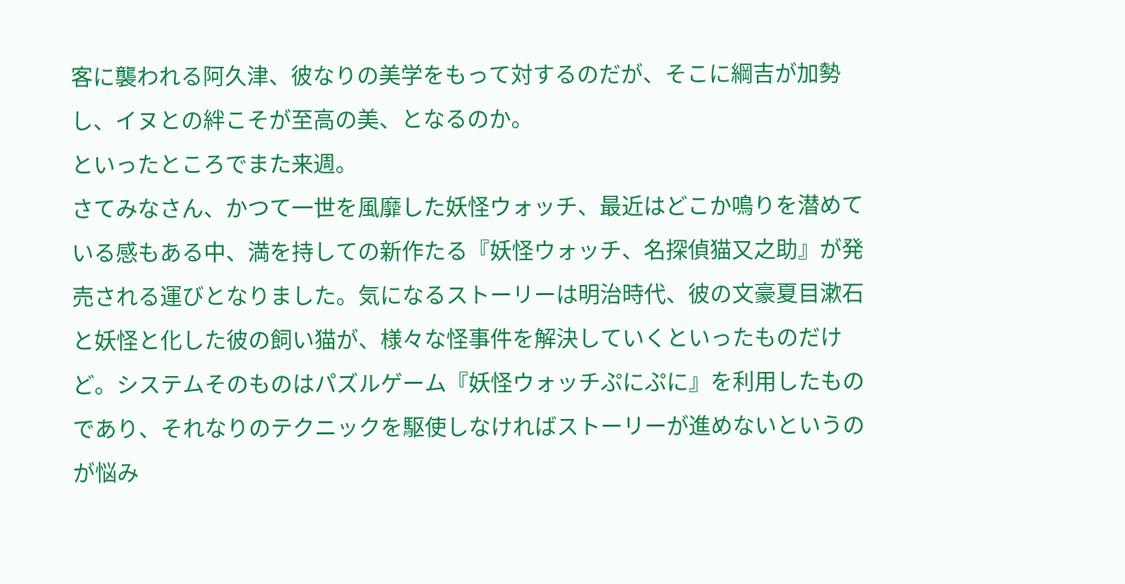客に襲われる阿久津、彼なりの美学をもって対するのだが、そこに綱吉が加勢し、イヌとの絆こそが至高の美、となるのか。
といったところでまた来週。
さてみなさん、かつて一世を風靡した妖怪ウォッチ、最近はどこか鳴りを潜めている感もある中、満を持しての新作たる『妖怪ウォッチ、名探偵猫又之助』が発売される運びとなりました。気になるストーリーは明治時代、彼の文豪夏目漱石と妖怪と化した彼の飼い猫が、様々な怪事件を解決していくといったものだけど。システムそのものはパズルゲーム『妖怪ウォッチぷにぷに』を利用したものであり、それなりのテクニックを駆使しなければストーリーが進めないというのが悩み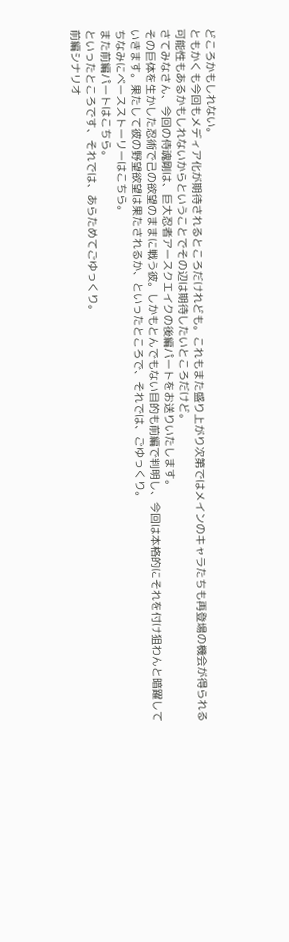どころかもしれない。
ともかくも今回もメディア化が期待されるところだけれども。これもまた盛り上がり次第ではメインのキャラたちも再登場の機会が得られる可能性もあるかもしれないからということでその辺は期待したいところだけど。
さてみなさん、今回の侍魂剛は、巨大忍者アースクエイクの後編パートをお送りいたします。
その巨体を生かした忍術で己の欲望のままに戦う彼。しかもとんでもない目的も前編で判明し、今回は本格的にそれを付け狙わんと暗躍していきます。果たして彼の野望欲望は果たされるか、といったところで、それでは、ごゆっくり。
ちなみにベースストーリーはこちら。
また前編パートはこちら。
といったところです、それでは、あらためてごゆっくり。
前編シナリオ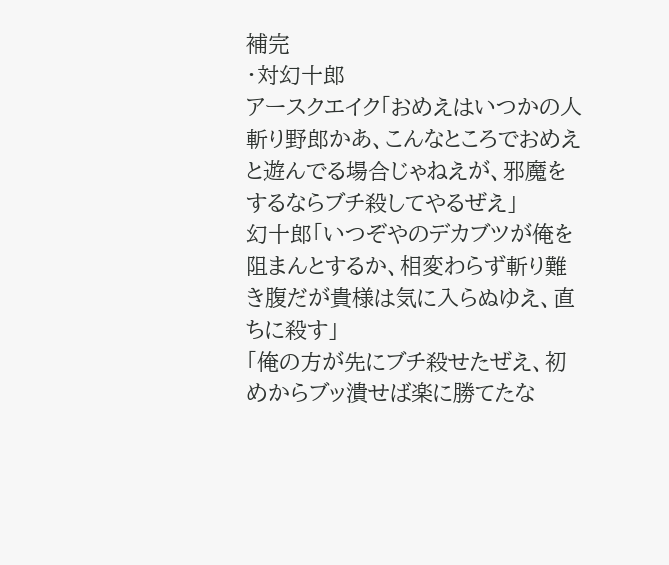補完
・対幻十郎
アースクエイク「おめえはいつかの人斬り野郎かあ、こんなところでおめえと遊んでる場合じゃねえが、邪魔をするならブチ殺してやるぜえ」
幻十郎「いつぞやのデカブツが俺を阻まんとするか、相変わらず斬り難き腹だが貴様は気に入らぬゆえ、直ちに殺す」
「俺の方が先にブチ殺せたぜえ、初めからブッ潰せば楽に勝てたな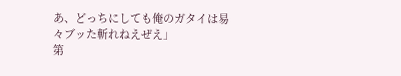あ、どっちにしても俺のガタイは易々ブッた斬れねえぜえ」
第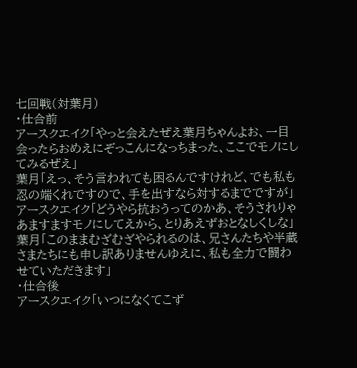七回戦(対葉月)
・仕合前
アースクエイク「やっと会えたぜえ葉月ちゃんよお、一目会ったらおめえにぞっこんになっちまった、ここでモノにしてみるぜえ」
葉月「えっ、そう言われても困るんですけれど、でも私も忍の端くれですので、手を出すなら対するまでですが」
アースクエイク「どうやら抗おうってのかあ、そうされりゃあますますモノにしてえから、とりあえずおとなしくしな」
葉月「このままむざむざやられるのは、兄さんたちや半蔵さまたちにも申し訳ありませんゆえに、私も全力で闘わせていただきます」
・仕合後
アースクエイク「いつになくてこず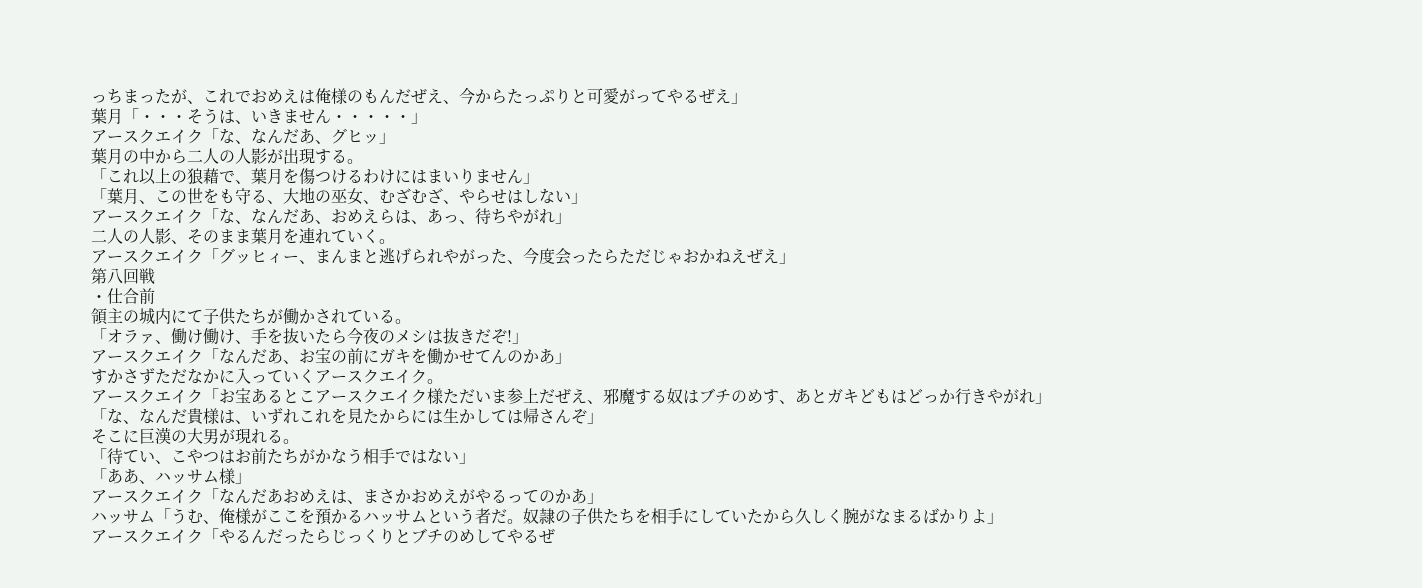っちまったが、これでおめえは俺様のもんだぜえ、今からたっぷりと可愛がってやるぜえ」
葉月「・・・そうは、いきません・・・・・」
アースクエイク「な、なんだあ、グヒッ」
葉月の中から二人の人影が出現する。
「これ以上の狼藉で、葉月を傷つけるわけにはまいりません」
「葉月、この世をも守る、大地の巫女、むざむざ、やらせはしない」
アースクエイク「な、なんだあ、おめえらは、あっ、待ちやがれ」
二人の人影、そのまま葉月を連れていく。
アースクエイク「グッヒィー、まんまと逃げられやがった、今度会ったらただじゃおかねえぜえ」
第八回戦
・仕合前
領主の城内にて子供たちが働かされている。
「オラァ、働け働け、手を抜いたら今夜のメシは抜きだぞ!」
アースクエイク「なんだあ、お宝の前にガキを働かせてんのかあ」
すかさずただなかに入っていくアースクエイク。
アースクエイク「お宝あるとこアースクエイク様ただいま参上だぜえ、邪魔する奴はブチのめす、あとガキどもはどっか行きやがれ」
「な、なんだ貴様は、いずれこれを見たからには生かしては帰さんぞ」
そこに巨漢の大男が現れる。
「待てい、こやつはお前たちがかなう相手ではない」
「ああ、ハッサム様」
アースクエイク「なんだあおめえは、まさかおめえがやるってのかあ」
ハッサム「うむ、俺様がここを預かるハッサムという者だ。奴隷の子供たちを相手にしていたから久しく腕がなまるばかりよ」
アースクエイク「やるんだったらじっくりとブチのめしてやるぜ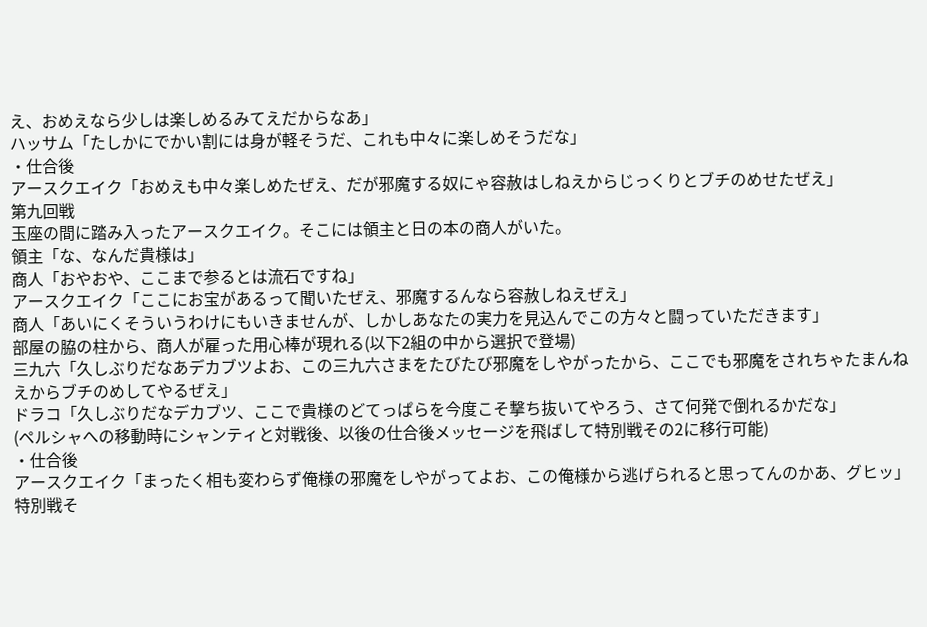え、おめえなら少しは楽しめるみてえだからなあ」
ハッサム「たしかにでかい割には身が軽そうだ、これも中々に楽しめそうだな」
・仕合後
アースクエイク「おめえも中々楽しめたぜえ、だが邪魔する奴にゃ容赦はしねえからじっくりとブチのめせたぜえ」
第九回戦
玉座の間に踏み入ったアースクエイク。そこには領主と日の本の商人がいた。
領主「な、なんだ貴様は」
商人「おやおや、ここまで参るとは流石ですね」
アースクエイク「ここにお宝があるって聞いたぜえ、邪魔するんなら容赦しねえぜえ」
商人「あいにくそういうわけにもいきませんが、しかしあなたの実力を見込んでこの方々と闘っていただきます」
部屋の脇の柱から、商人が雇った用心棒が現れる(以下2組の中から選択で登場)
三九六「久しぶりだなあデカブツよお、この三九六さまをたびたび邪魔をしやがったから、ここでも邪魔をされちゃたまんねえからブチのめしてやるぜえ」
ドラコ「久しぶりだなデカブツ、ここで貴様のどてっぱらを今度こそ撃ち抜いてやろう、さて何発で倒れるかだな」
(ペルシャへの移動時にシャンティと対戦後、以後の仕合後メッセージを飛ばして特別戦その2に移行可能)
・仕合後
アースクエイク「まったく相も変わらず俺様の邪魔をしやがってよお、この俺様から逃げられると思ってんのかあ、グヒッ」
特別戦そ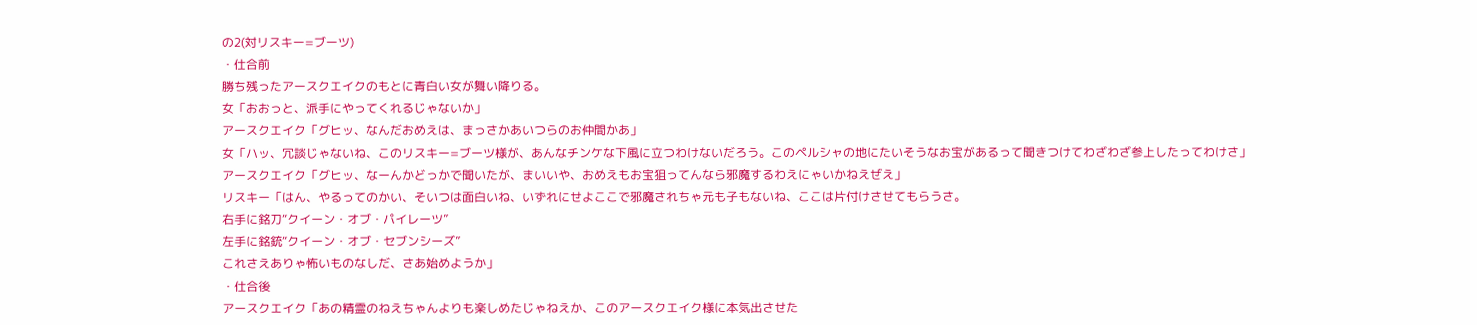の2(対リスキー=ブーツ)
・仕合前
勝ち残ったアースクエイクのもとに青白い女が舞い降りる。
女「おおっと、派手にやってくれるじゃないか」
アースクエイク「グヒッ、なんだおめえは、まっさかあいつらのお仲間かあ」
女「ハッ、冗談じゃないね、このリスキー=ブーツ様が、あんなチンケな下風に立つわけないだろう。このペルシャの地にたいそうなお宝があるって聞きつけてわざわざ参上したってわけさ」
アースクエイク「グヒッ、なーんかどっかで聞いたが、まいいや、おめえもお宝狙ってんなら邪魔するわえにゃいかねえぜえ」
リスキー「はん、やるってのかい、そいつは面白いね、いずれにせよここで邪魔されちゃ元も子もないね、ここは片付けさせてもらうさ。
右手に銘刀“クイーン・オブ・パイレーツ”
左手に銘銃“クイーン・オブ・セブンシーズ”
これさえありゃ怖いものなしだ、さあ始めようか」
・仕合後
アースクエイク「あの精霊のねえちゃんよりも楽しめたじゃねえか、このアースクエイク様に本気出させた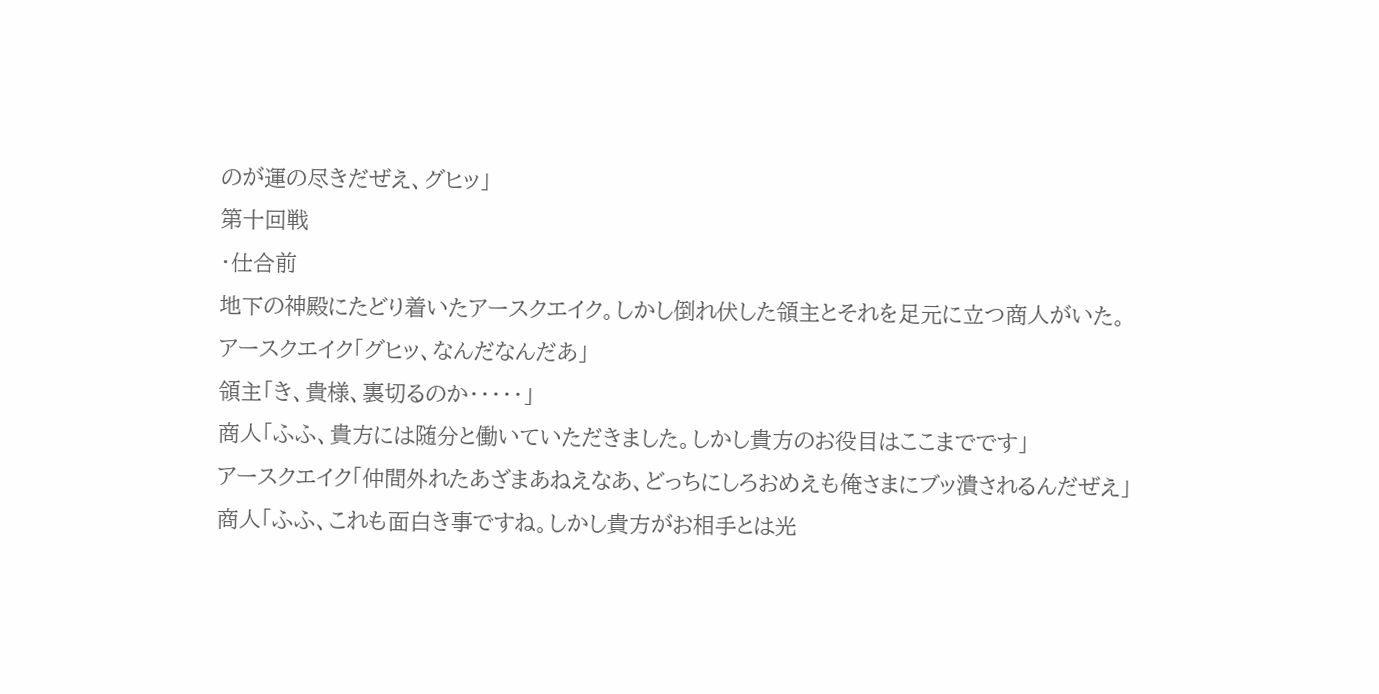のが運の尽きだぜえ、グヒッ」
第十回戦
・仕合前
地下の神殿にたどり着いたアースクエイク。しかし倒れ伏した領主とそれを足元に立つ商人がいた。
アースクエイク「グヒッ、なんだなんだあ」
領主「き、貴様、裏切るのか・・・・・」
商人「ふふ、貴方には随分と働いていただきました。しかし貴方のお役目はここまでです」
アースクエイク「仲間外れたあざまあねえなあ、どっちにしろおめえも俺さまにブッ潰されるんだぜえ」
商人「ふふ、これも面白き事ですね。しかし貴方がお相手とは光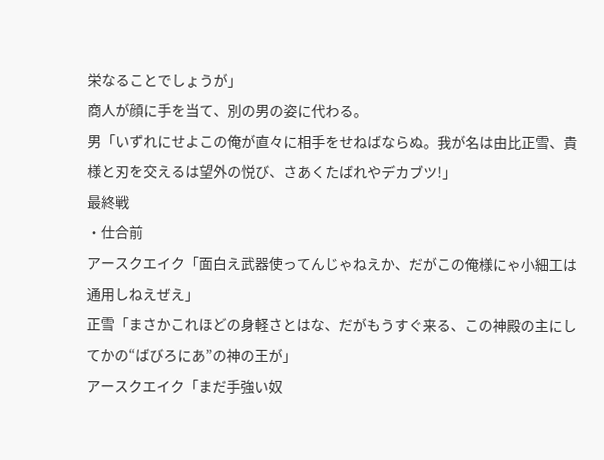栄なることでしょうが」
商人が顔に手を当て、別の男の姿に代わる。
男「いずれにせよこの俺が直々に相手をせねばならぬ。我が名は由比正雪、貴様と刃を交えるは望外の悦び、さあくたばれやデカブツ!」
最終戦
・仕合前
アースクエイク「面白え武器使ってんじゃねえか、だがこの俺様にゃ小細工は通用しねえぜえ」
正雪「まさかこれほどの身軽さとはな、だがもうすぐ来る、この神殿の主にしてかの“ばびろにあ”の神の王が」
アースクエイク「まだ手強い奴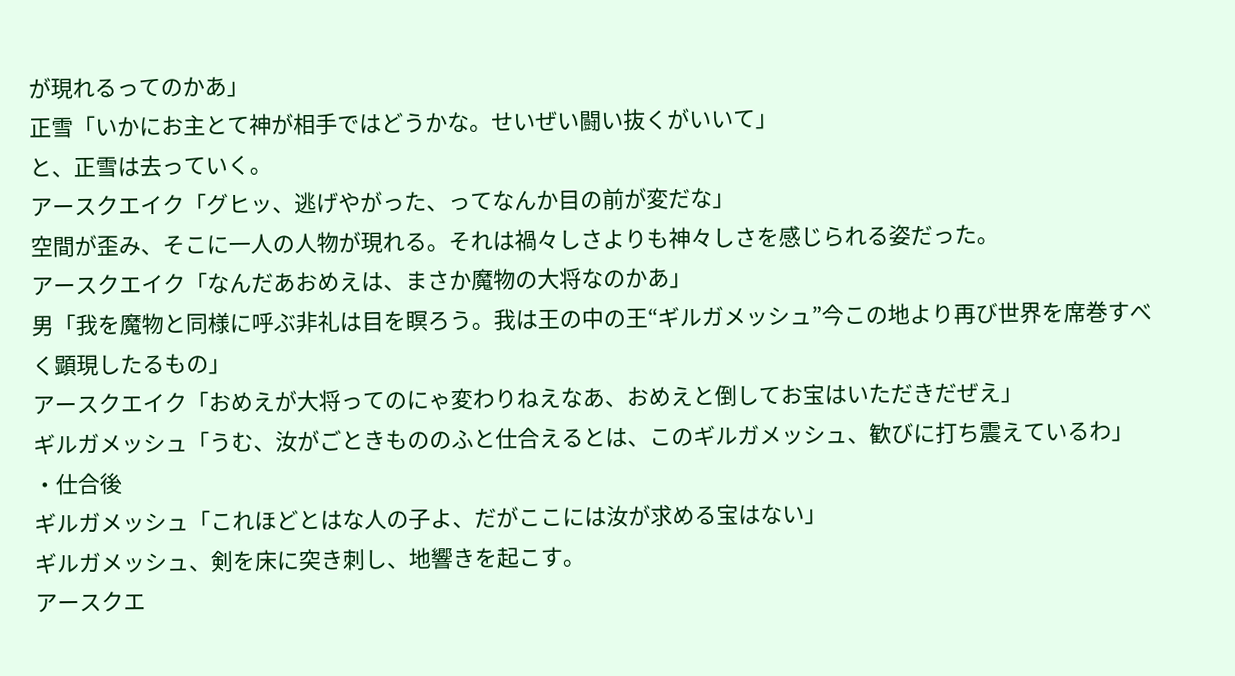が現れるってのかあ」
正雪「いかにお主とて神が相手ではどうかな。せいぜい闘い抜くがいいて」
と、正雪は去っていく。
アースクエイク「グヒッ、逃げやがった、ってなんか目の前が変だな」
空間が歪み、そこに一人の人物が現れる。それは禍々しさよりも神々しさを感じられる姿だった。
アースクエイク「なんだあおめえは、まさか魔物の大将なのかあ」
男「我を魔物と同様に呼ぶ非礼は目を瞑ろう。我は王の中の王“ギルガメッシュ”今この地より再び世界を席巻すべく顕現したるもの」
アースクエイク「おめえが大将ってのにゃ変わりねえなあ、おめえと倒してお宝はいただきだぜえ」
ギルガメッシュ「うむ、汝がごときもののふと仕合えるとは、このギルガメッシュ、歓びに打ち震えているわ」
・仕合後
ギルガメッシュ「これほどとはな人の子よ、だがここには汝が求める宝はない」
ギルガメッシュ、剣を床に突き刺し、地響きを起こす。
アースクエ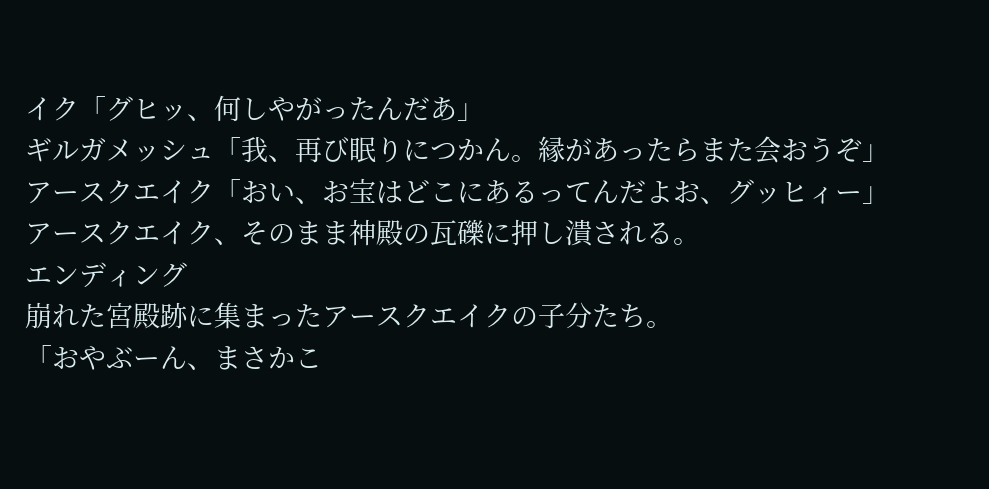イク「グヒッ、何しやがったんだあ」
ギルガメッシュ「我、再び眠りにつかん。縁があったらまた会おうぞ」
アースクエイク「おい、お宝はどこにあるってんだよお、グッヒィー」
アースクエイク、そのまま神殿の瓦礫に押し潰される。
エンディング
崩れた宮殿跡に集まったアースクエイクの子分たち。
「おやぶーん、まさかこ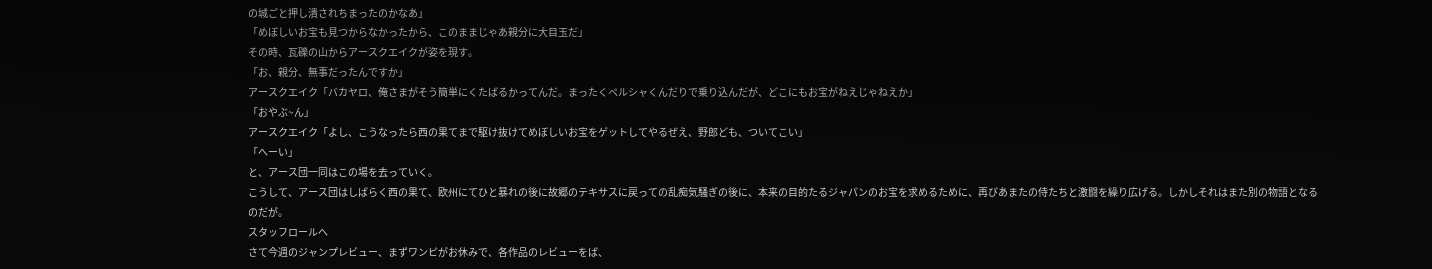の城ごと押し潰されちまったのかなあ」
「めぼしいお宝も見つからなかったから、このままじゃあ親分に大目玉だ」
その時、瓦礫の山からアースクエイクが姿を現す。
「お、親分、無事だったんですか」
アースクエイク「バカヤロ、俺さまがそう簡単にくたばるかってんだ。まったくペルシャくんだりで乗り込んだが、どこにもお宝がねえじゃねえか」
「おやぶ~ん」
アースクエイク「よし、こうなったら西の果てまで駆け抜けてめぼしいお宝をゲットしてやるぜえ、野郎ども、ついてこい」
「へーい」
と、アース団一同はこの場を去っていく。
こうして、アース団はしばらく西の果て、欧州にてひと暴れの後に故郷のテキサスに戻っての乱痴気騒ぎの後に、本来の目的たるジャパンのお宝を求めるために、再びあまたの侍たちと激闘を繰り広げる。しかしそれはまた別の物語となるのだが。
スタッフロールへ
さて今週のジャンプレビュー、まずワンピがお休みで、各作品のレビューをば、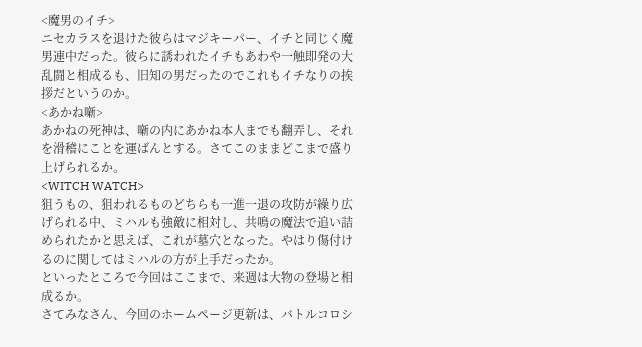<魔男のイチ>
ニセカラスを退けた彼らはマジキーパー、イチと同じく魔男連中だった。彼らに誘われたイチもあわや一触即発の大乱闘と相成るも、旧知の男だったのでこれもイチなりの挨拶だというのか。
<あかね噺>
あかねの死神は、噺の内にあかね本人までも翻弄し、それを滑稽にことを運ばんとする。さてこのままどこまで盛り上げられるか。
<WITCH WATCH>
狙うもの、狙われるものどちらも一進一退の攻防が繰り広げられる中、ミハルも強敵に相対し、共鳴の魔法で追い詰められたかと思えば、これが墓穴となった。やはり傷付けるのに関してはミハルの方が上手だったか。
といったところで今回はここまで、来週は大物の登場と相成るか。
さてみなさん、今回のホームページ更新は、バトルコロシ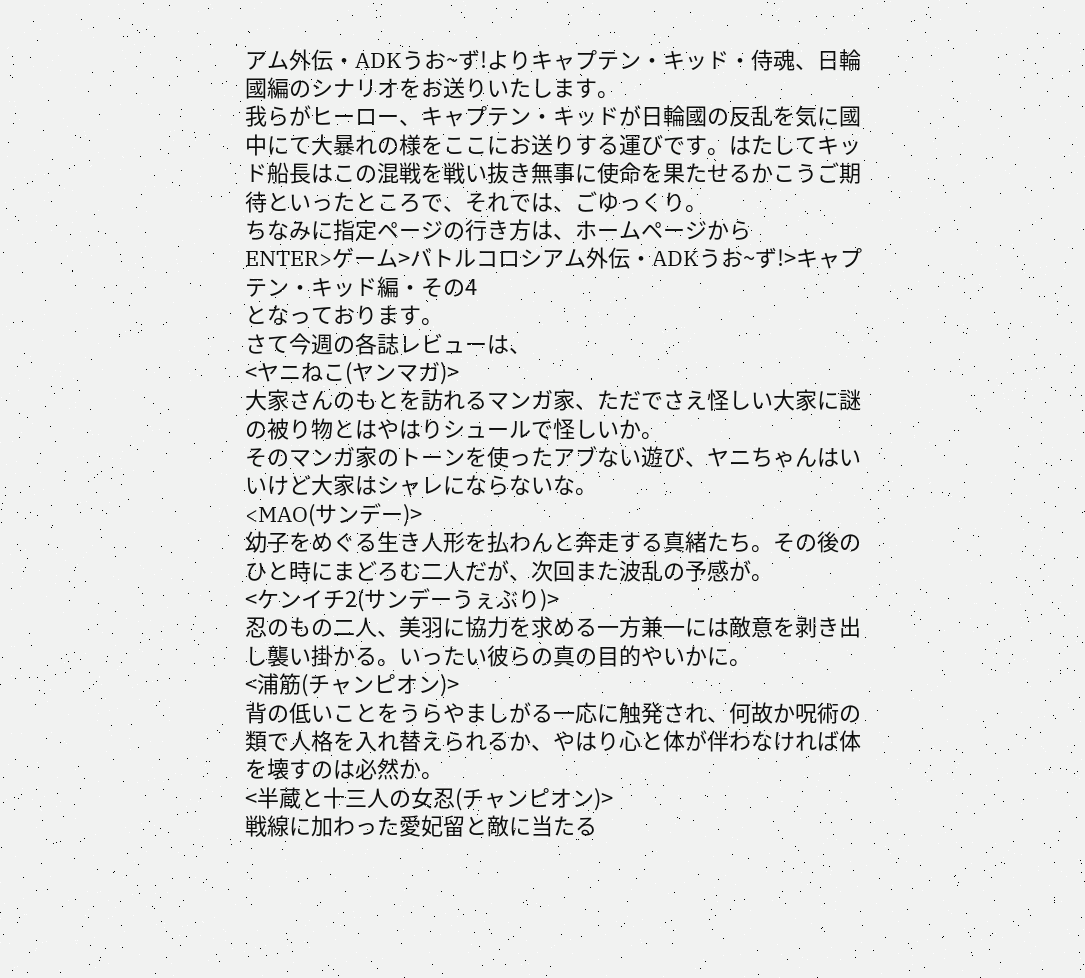アム外伝・ADKうお~ず!よりキャプテン・キッド・侍魂、日輪國編のシナリオをお送りいたします。
我らがヒーロー、キャプテン・キッドが日輪國の反乱を気に國中にて大暴れの様をここにお送りする運びです。はたしてキッド船長はこの混戦を戦い抜き無事に使命を果たせるかこうご期待といったところで、それでは、ごゆっくり。
ちなみに指定ページの行き方は、ホームページから
ENTER>ゲーム>バトルコロシアム外伝・ADKうお~ず!>キャプテン・キッド編・その4
となっております。
さて今週の各誌レビューは、
<ヤニねこ(ヤンマガ)>
大家さんのもとを訪れるマンガ家、ただでさえ怪しい大家に謎の被り物とはやはりシュールで怪しいか。
そのマンガ家のトーンを使ったアブない遊び、ヤニちゃんはいいけど大家はシャレにならないな。
<MAO(サンデー)>
幼子をめぐる生き人形を払わんと奔走する真緒たち。その後のひと時にまどろむ二人だが、次回また波乱の予感が。
<ケンイチ2(サンデーうぇぶり)>
忍のもの二人、美羽に協力を求める一方兼一には敵意を剥き出し襲い掛かる。いったい彼らの真の目的やいかに。
<浦筋(チャンピオン)>
背の低いことをうらやましがる一応に触発され、何故か呪術の類で人格を入れ替えられるか、やはり心と体が伴わなければ体を壊すのは必然か。
<半蔵と十三人の女忍(チャンピオン)>
戦線に加わった愛妃留と敵に当たる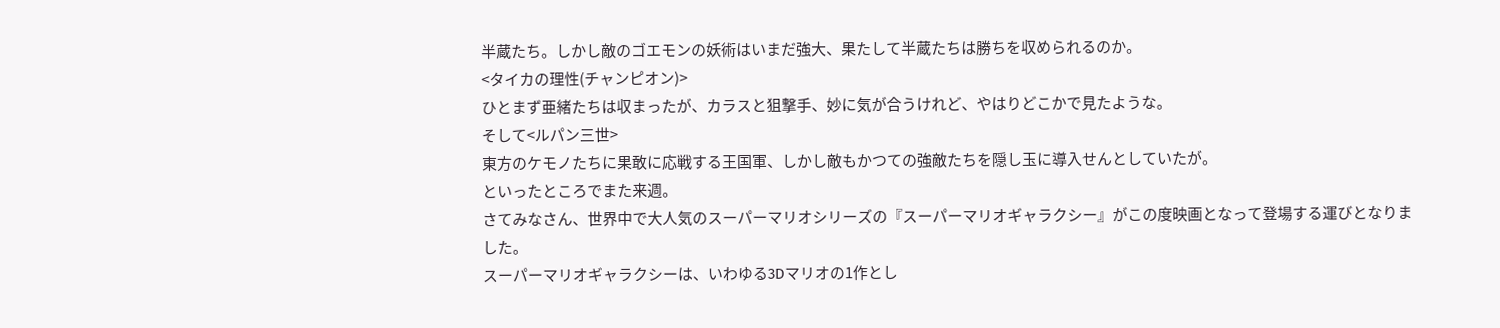半蔵たち。しかし敵のゴエモンの妖術はいまだ強大、果たして半蔵たちは勝ちを収められるのか。
<タイカの理性(チャンピオン)>
ひとまず亜緒たちは収まったが、カラスと狙撃手、妙に気が合うけれど、やはりどこかで見たような。
そして<ルパン三世>
東方のケモノたちに果敢に応戦する王国軍、しかし敵もかつての強敵たちを隠し玉に導入せんとしていたが。
といったところでまた来週。
さてみなさん、世界中で大人気のスーパーマリオシリーズの『スーパーマリオギャラクシー』がこの度映画となって登場する運びとなりました。
スーパーマリオギャラクシーは、いわゆる3Dマリオの1作とし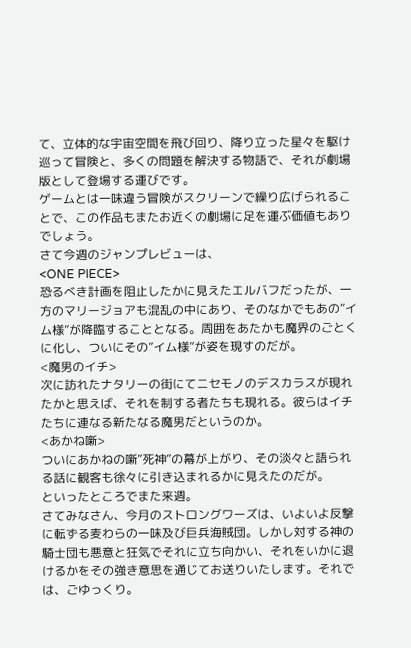て、立体的な宇宙空間を飛び回り、降り立った星々を駆け巡って冒険と、多くの問題を解決する物語で、それが劇場版として登場する運びです。
ゲームとは一味違う冒険がスクリーンで繰り広げられることで、この作品もまたお近くの劇場に足を運ぶ価値もありでしょう。
さて今週のジャンプレビューは、
<ONE PIECE>
恐るべき計画を阻止したかに見えたエルバフだったが、一方のマリージョアも混乱の中にあり、そのなかでもあの”イム様”が降臨することとなる。周囲をあたかも魔界のごとくに化し、ついにその”イム様”が姿を現すのだが。
<魔男のイチ>
次に訪れたナタリーの街にてニセモノのデスカラスが現れたかと思えば、それを制する者たちも現れる。彼らはイチたちに連なる新たなる魔男だというのか。
<あかね噺>
ついにあかねの噺”死神”の幕が上がり、その淡々と語られる話に観客も徐々に引き込まれるかに見えたのだが。
といったところでまた来週。
さてみなさん、今月のストロングワーズは、いよいよ反撃に転ずる麦わらの一味及び巨兵海賊団。しかし対する神の騎士団も悪意と狂気でそれに立ち向かい、それをいかに退けるかをその強き意思を通じてお送りいたします。それでは、ごゆっくり。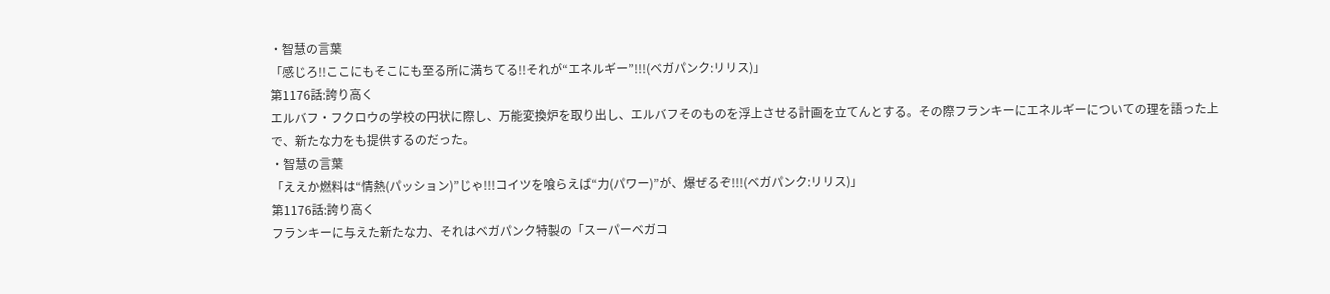・智慧の言葉
「感じろ!!ここにもそこにも至る所に満ちてる!!それが“エネルギー”!!!(ベガパンク:リリス)」
第1176話:誇り高く
エルバフ・フクロウの学校の円状に際し、万能変換炉を取り出し、エルバフそのものを浮上させる計画を立てんとする。その際フランキーにエネルギーについての理を語った上で、新たな力をも提供するのだった。
・智慧の言葉
「ええか燃料は“情熱(パッション)”じゃ!!!コイツを喰らえば“力(パワー)”が、爆ぜるぞ!!!(ベガパンク:リリス)」
第1176話:誇り高く
フランキーに与えた新たな力、それはベガパンク特製の「スーパーベガコ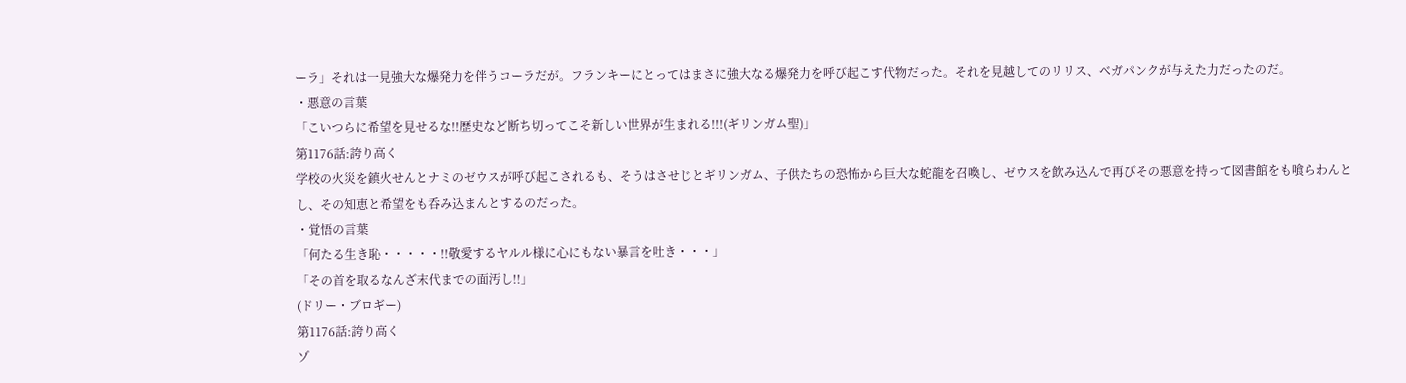ーラ」それは一見強大な爆発力を伴うコーラだが。フランキーにとってはまさに強大なる爆発力を呼び起こす代物だった。それを見越してのリリス、ベガパンクが与えた力だったのだ。
・悪意の言葉
「こいつらに希望を見せるな!!歴史など断ち切ってこそ新しい世界が生まれる!!!(ギリンガム聖)」
第1176話:誇り高く
学校の火災を鎮火せんとナミのゼウスが呼び起こされるも、そうはさせじとギリンガム、子供たちの恐怖から巨大な蛇龍を召喚し、ゼウスを飲み込んで再びその悪意を持って図書館をも喰らわんとし、その知恵と希望をも呑み込まんとするのだった。
・覚悟の言葉
「何たる生き恥・・・・・!!敬愛するヤルル様に心にもない暴言を吐き・・・」
「その首を取るなんざ末代までの面汚し!!」
(ドリー・ブロギー)
第1176話:誇り高く
ゾ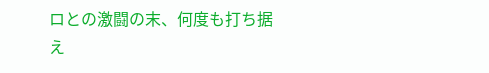ロとの激闘の末、何度も打ち据え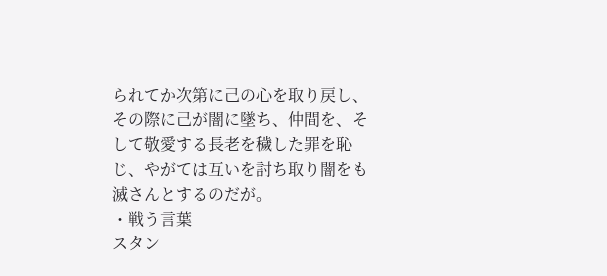られてか次第に己の心を取り戻し、その際に己が闇に墜ち、仲間を、そして敬愛する長老を穢した罪を恥じ、やがては互いを討ち取り闇をも滅さんとするのだが。
・戦う言葉
スタン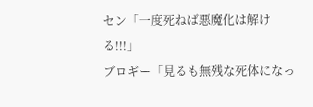セン「一度死ねば悪魔化は解ける!!!」
ブロギー「見るも無残な死体になっ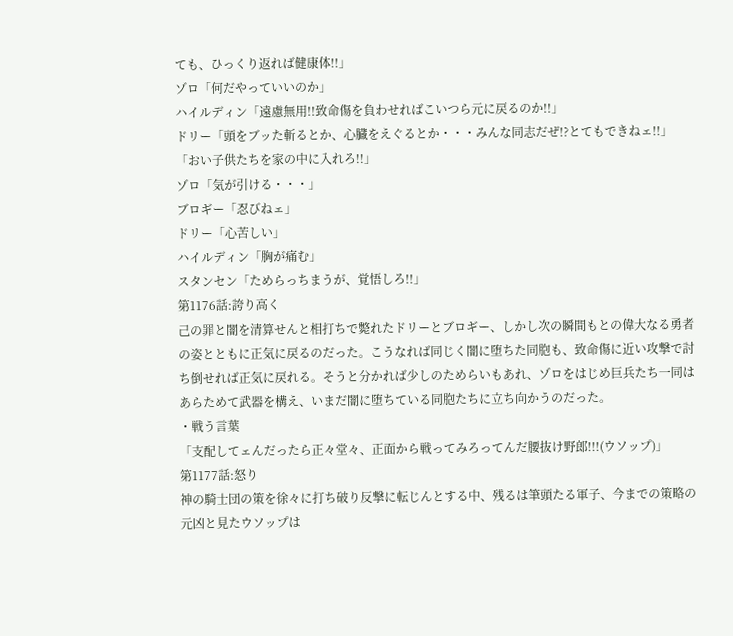ても、ひっくり返れば健康体!!」
ゾロ「何だやっていいのか」
ハイルディン「遠慮無用!!致命傷を負わせればこいつら元に戻るのか!!」
ドリー「頭をブッた斬るとか、心臓をえぐるとか・・・みんな同志だぜ!?とてもできねェ!!」
「おい子供たちを家の中に入れろ!!」
ゾロ「気が引ける・・・」
ブロギー「忍びねェ」
ドリー「心苦しい」
ハイルディン「胸が痛む」
スタンセン「ためらっちまうが、覚悟しろ!!」
第1176話:誇り高く
己の罪と闇を清算せんと相打ちで斃れたドリーとブロギー、しかし次の瞬間もとの偉大なる勇者の姿とともに正気に戻るのだった。こうなれば同じく闇に堕ちた同胞も、致命傷に近い攻撃で討ち倒せれば正気に戻れる。そうと分かれば少しのためらいもあれ、ゾロをはじめ巨兵たち一同はあらためて武器を構え、いまだ闇に堕ちている同胞たちに立ち向かうのだった。
・戦う言葉
「支配してェんだったら正々堂々、正面から戦ってみろってんだ腰抜け野郎!!!(ウソップ)」
第1177話:怒り
神の騎士団の策を徐々に打ち破り反撃に転じんとする中、残るは筆頭たる軍子、今までの策略の元凶と見たウソップは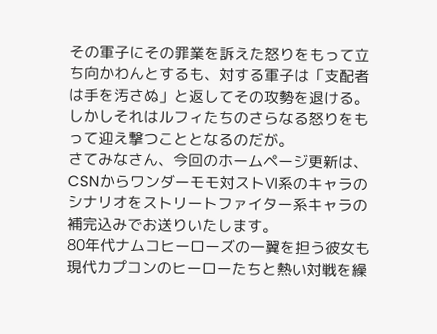その軍子にその罪業を訴えた怒りをもって立ち向かわんとするも、対する軍子は「支配者は手を汚さぬ」と返してその攻勢を退ける。しかしそれはルフィたちのさらなる怒りをもって迎え撃つこととなるのだが。
さてみなさん、今回のホームページ更新は、CSNからワンダーモモ対ストⅥ系のキャラのシナリオをストリートファイター系キャラの補完込みでお送りいたします。
80年代ナムコヒーローズの一翼を担う彼女も現代カプコンのヒーローたちと熱い対戦を繰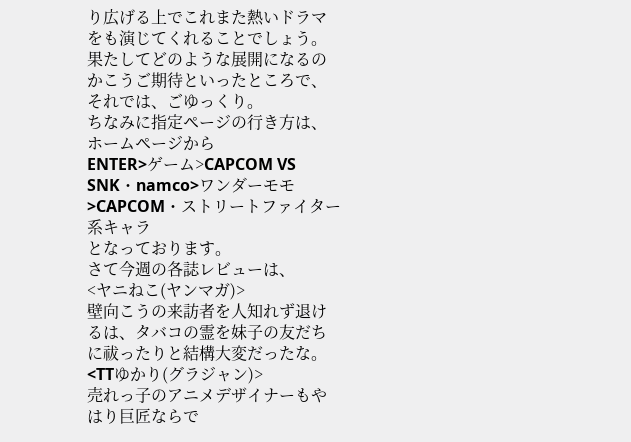り広げる上でこれまた熱いドラマをも演じてくれることでしょう。果たしてどのような展開になるのかこうご期待といったところで、それでは、ごゆっくり。
ちなみに指定ページの行き方は、ホームページから
ENTER>ゲーム>CAPCOM VS SNK・namco>ワンダーモモ>CAPCOM・ストリートファイター系キャラ
となっております。
さて今週の各誌レビューは、
<ヤニねこ(ヤンマガ)>
壁向こうの来訪者を人知れず退けるは、タバコの霊を妹子の友だちに祓ったりと結構大変だったな。
<TTゆかり(グラジャン)>
売れっ子のアニメデザイナーもやはり巨匠ならで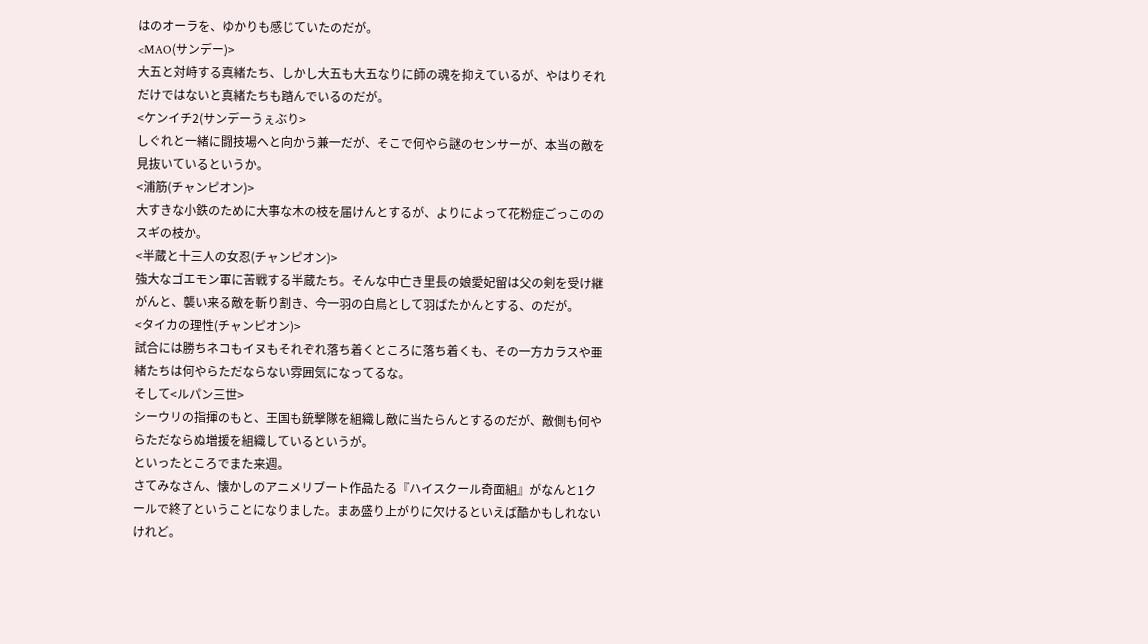はのオーラを、ゆかりも感じていたのだが。
<MAO(サンデー)>
大五と対峙する真緒たち、しかし大五も大五なりに師の魂を抑えているが、やはりそれだけではないと真緒たちも踏んでいるのだが。
<ケンイチ2(サンデーうぇぶり>
しぐれと一緒に闘技場へと向かう兼一だが、そこで何やら謎のセンサーが、本当の敵を見抜いているというか。
<浦筋(チャンピオン)>
大すきな小鉄のために大事な木の枝を届けんとするが、よりによって花粉症ごっこののスギの枝か。
<半蔵と十三人の女忍(チャンピオン)>
強大なゴエモン軍に苦戦する半蔵たち。そんな中亡き里長の娘愛妃留は父の剣を受け継がんと、襲い来る敵を斬り割き、今一羽の白鳥として羽ばたかんとする、のだが。
<タイカの理性(チャンピオン)>
試合には勝ちネコもイヌもそれぞれ落ち着くところに落ち着くも、その一方カラスや亜緒たちは何やらただならない雰囲気になってるな。
そして<ルパン三世>
シーウリの指揮のもと、王国も銃撃隊を組織し敵に当たらんとするのだが、敵側も何やらただならぬ増援を組織しているというが。
といったところでまた来週。
さてみなさん、懐かしのアニメリブート作品たる『ハイスクール奇面組』がなんと1クールで終了ということになりました。まあ盛り上がりに欠けるといえば酷かもしれないけれど。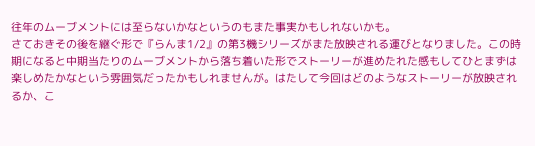往年のムーブメントには至らないかなというのもまた事実かもしれないかも。
さておきその後を継ぐ形で『らんま1/2』の第3機シリーズがまた放映される運びとなりました。この時期になると中期当たりのムーブメントから落ち着いた形でストーリーが進めたれた感もしてひとまずは楽しめたかなという雰囲気だったかもしれませんが。はたして今回はどのようなストーリーが放映されるか、こ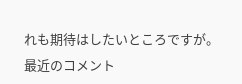れも期待はしたいところですが。
最近のコメント